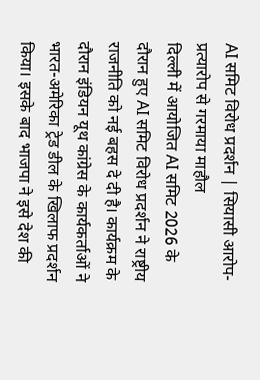AI समिट विरोध प्रदर्शन | सियासी आरोप-प्रत्यारोप से गरमाया माहौल
दिल्ली में आयोजित AI समिट 2026 के दौरान हुए AI समिट विरोध प्रदर्शन ने राष्ट्रीय राजनीति को नई बहस दे दी है। कार्यक्रम के दौरान इंडियन यूथ कांग्रेस के कार्यकर्ताओं ने भारत-अमेरिका ट्रेड डील के खिलाफ प्रदर्शन किया। इसके बाद भाजपा ने इसे देश की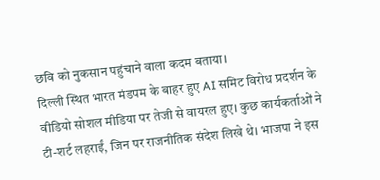छवि को नुकसान पहुंचाने वाला कदम बताया।
दिल्ली स्थित भारत मंडपम के बाहर हुए AI समिट विरोध प्रदर्शन के वीडियो सोशल मीडिया पर तेजी से वायरल हुए। कुछ कार्यकर्ताओं ने टी-शर्ट लहराईं, जिन पर राजनीतिक संदेश लिखे थे। भाजपा ने इस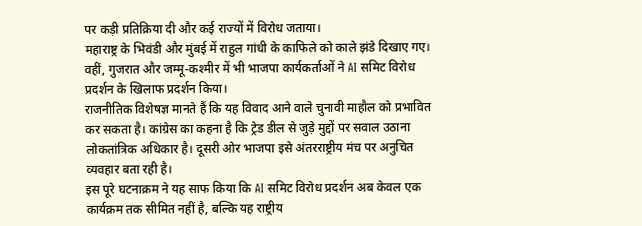पर कड़ी प्रतिक्रिया दी और कई राज्यों में विरोध जताया।
महाराष्ट्र के भिवंडी और मुंबई में राहुल गांधी के काफिले को काले झंडे दिखाए गए। वहीं, गुजरात और जम्मू-कश्मीर में भी भाजपा कार्यकर्ताओं ने AI समिट विरोध प्रदर्शन के खिलाफ प्रदर्शन किया।
राजनीतिक विशेषज्ञ मानते हैं कि यह विवाद आने वाले चुनावी माहौल को प्रभावित कर सकता है। कांग्रेस का कहना है कि ट्रेड डील से जुड़े मुद्दों पर सवाल उठाना लोकतांत्रिक अधिकार है। दूसरी ओर भाजपा इसे अंतरराष्ट्रीय मंच पर अनुचित व्यवहार बता रही है।
इस पूरे घटनाक्रम ने यह साफ किया कि AI समिट विरोध प्रदर्शन अब केवल एक कार्यक्रम तक सीमित नहीं है, बल्कि यह राष्ट्रीय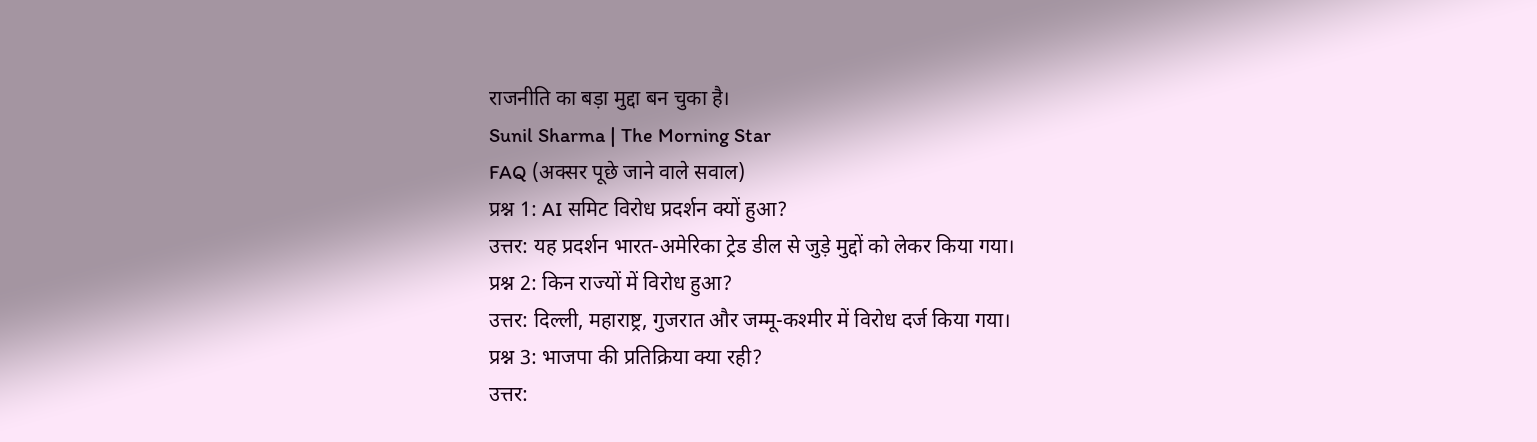राजनीति का बड़ा मुद्दा बन चुका है।
Sunil Sharma | The Morning Star
FAQ (अक्सर पूछे जाने वाले सवाल)
प्रश्न 1: AI समिट विरोध प्रदर्शन क्यों हुआ?
उत्तर: यह प्रदर्शन भारत-अमेरिका ट्रेड डील से जुड़े मुद्दों को लेकर किया गया।
प्रश्न 2: किन राज्यों में विरोध हुआ?
उत्तर: दिल्ली, महाराष्ट्र, गुजरात और जम्मू-कश्मीर में विरोध दर्ज किया गया।
प्रश्न 3: भाजपा की प्रतिक्रिया क्या रही?
उत्तर: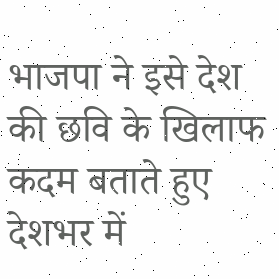भाजपा ने इसे देश की छवि के खिलाफ कदम बताते हुए देशभर में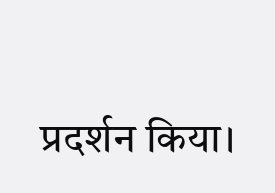प्रदर्शन किया।